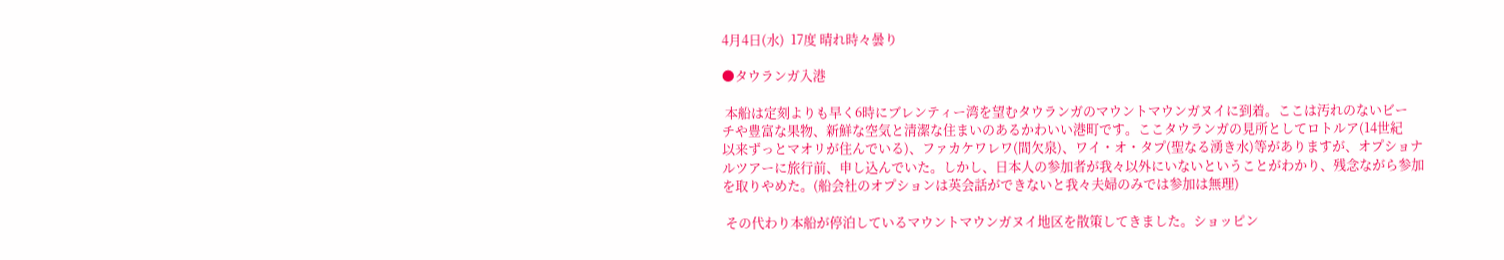4月4日(水)  17度 晴れ時々曇り

●タウランガ入港

 本船は定刻よりも早く6時にブレンティー湾を望むタウランガのマウントマウンガヌイに到着。ここは汚れのないビー
チや豊富な果物、新鮮な空気と清潔な住まいのあるかわいい港町です。ここタウランガの見所としてロトルア(14世紀
以来ずっとマオリが住んでいる)、ファカケワレワ(間欠泉)、ワイ・オ・タプ(聖なる湧き水)等がありますが、オプショナ
ルツアーに旅行前、申し込んでいた。しかし、日本人の参加者が我々以外にいないということがわかり、残念ながら参加
を取りやめた。(船会社のオプションは英会話ができないと我々夫婦のみでは参加は無理)

 その代わり本船が停泊しているマウントマウンガヌイ地区を散策してきました。ショッピン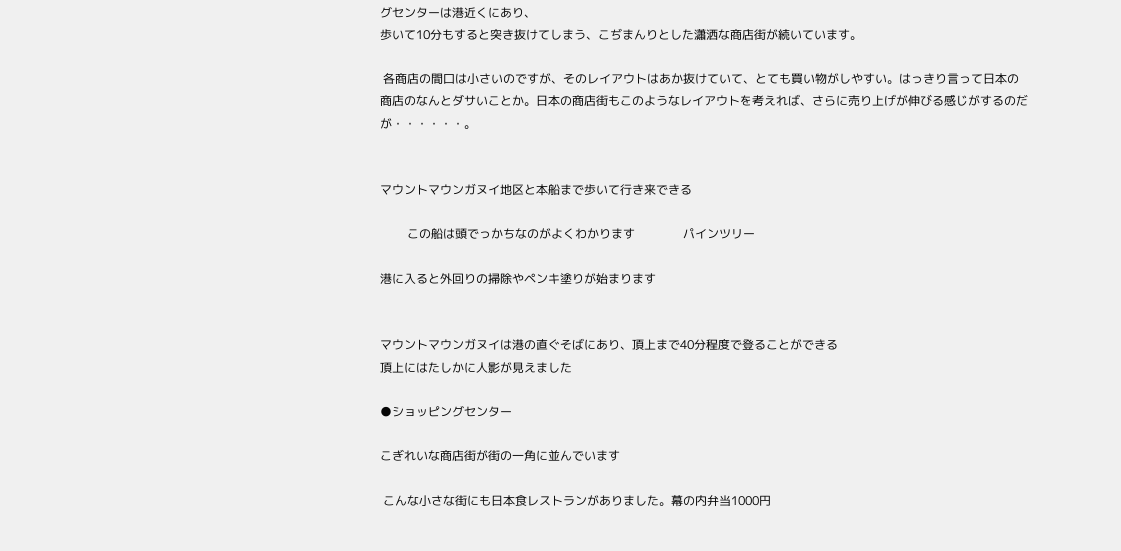グセンターは港近くにあり、
歩いて10分もすると突き抜けてしまう、こぢまんりとした瀟洒な商店街が続いています。

 各商店の間口は小さいのですが、そのレイアウトはあか抜けていて、とても買い物がしやすい。はっきり言って日本の
商店のなんとダサいことか。日本の商店街もこのようなレイアウトを考えれば、さらに売り上げが伸びる感じがするのだ
が・・・・・・。


マウントマウンガヌイ地区と本船まで歩いて行き来できる

         この船は頭でっかちなのがよくわかります                パインツリー

港に入ると外回りの掃除やペンキ塗りが始まります


マウントマウンガヌイは港の直ぐそばにあり、頂上まで40分程度で登ることができる
頂上にはたしかに人影が見えました

●ショッピングセンター

こぎれいな商店街が街の一角に並んでいます

 こんな小さな街にも日本食レストランがありました。幕の内弁当1000円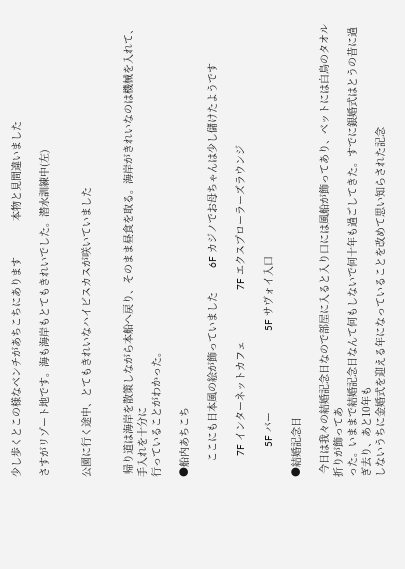少し歩くとこの様なベンチがあちこちにあります            本物と見間違いました

さすがリゾート地です。海も海岸もとてもきれいでした。潜水訓練中(左)


公園に行く途中、とてもきれいなハイビスカスが咲いていました


 帰り道は海岸を散策しながら本船へ戻り、そのまま昼食を取る。海岸がきれいなのは機械を入れて、手入れを十分に
行っていることがわかった。

●船内あちこち

     ここにも日本風の絵が飾っていました        6F カジノでお母ちゃんは少し儲けたようです

       7F インターネットカフェ                 7F エクスプローラーズラウンジ

          5F バー                           5F サヴォイ入口

●結婚記念日

 今日は我々の結婚記念日なので部屋に入ると入り口には風船が飾ってあり、ベットには白鳥のタオル折りが飾ってあ
った。いままで結婚記念日なんて何もしないで何十年も過ごしてきた。すでに銀婚式はとうの昔に過ぎ去り、あと10年も
しないうちに金婚式を迎える年になっていることを改めて思い知らされた記念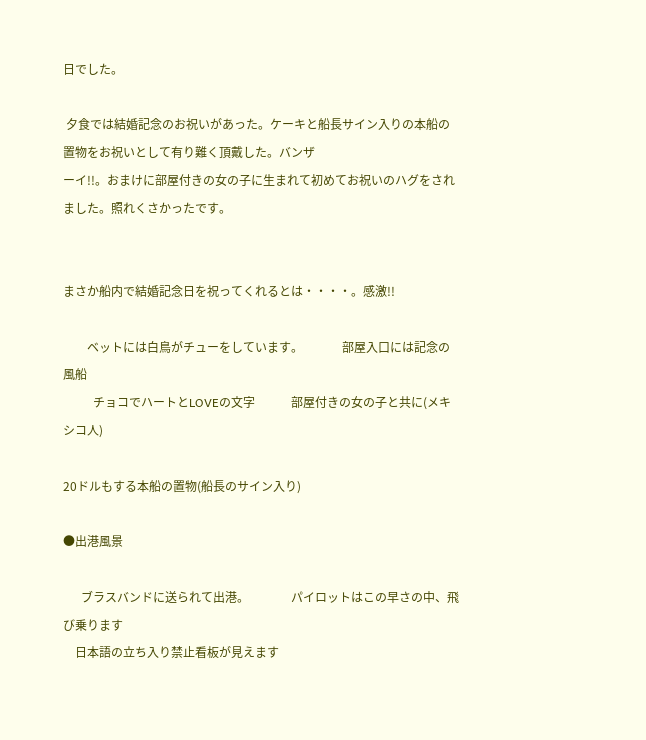日でした。

 夕食では結婚記念のお祝いがあった。ケーキと船長サイン入りの本船の置物をお祝いとして有り難く頂戴した。バンザ
ーイ!!。おまけに部屋付きの女の子に生まれて初めてお祝いのハグをされました。照れくさかったです。


まさか船内で結婚記念日を祝ってくれるとは・・・・。感激!!

        ベットには白鳥がチューをしています。             部屋入口には記念の風船
          チョコでハートとLOVEの文字            部屋付きの女の子と共に(メキシコ人)

20ドルもする本船の置物(船長のサイン入り)

●出港風景

      ブラスバンドに送られて出港。              パイロットはこの早さの中、飛び乗ります
    日本語の立ち入り禁止看板が見えます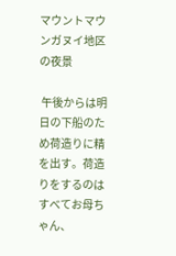マウントマウンガヌイ地区の夜景

 午後からは明日の下船のため荷造りに精を出す。荷造りをするのはすべてお母ちゃん、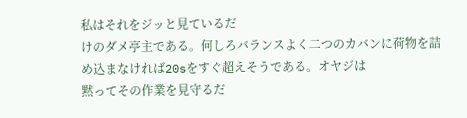私はそれをジッと見ているだ
けのダメ亭主である。何しろバランスよく二つのカバンに荷物を詰め込まなければ20sをすぐ超えそうである。オヤジは
黙ってその作業を見守るだ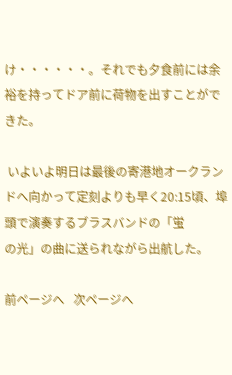け・・・・・・。それでも夕食前には余裕を持ってドア前に荷物を出すことができた。

 いよいよ明日は最後の寄港地オークランドへ向かって定刻よりも早く20:15頃、埠頭で演奏するブラスバンドの「蛍
の光」の曲に送られながら出航した。

前ページへ   次ページへ